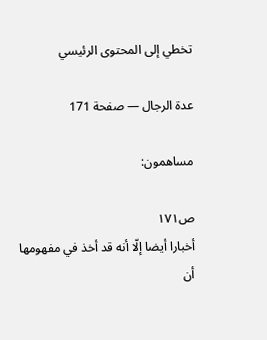تخطي إلى المحتوى الرئيسي

عدة الرجال — صفحة 171

مساهمون:

ص١٧١
أخبارا أيضا إلّا أنه قد أخذ في مفهومها أن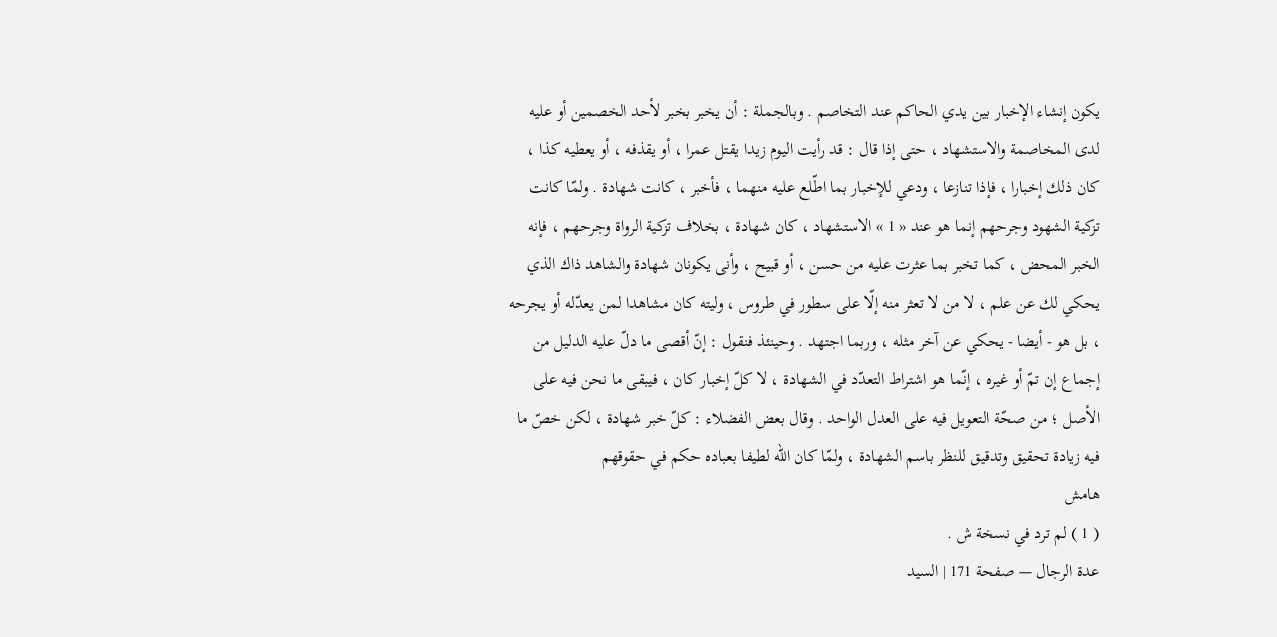يكون إنشاء الإخبار بين يدي الحاكم عند التخاصم . وبالجملة : أن يخبر بخبر لأحد الخصمين أو عليه لدى المخاصمة والاستشهاد ، حتى إذا قال : قد رأيت اليوم زيدا يقتل عمرا ، أو يقذفه ، أو يعطيه كذا ، كان ذلك إخبارا ، فإذا تنازعا ، ودعي للإخبار بما اطّلع عليه منهما ، فأخبر ، كانت شهادة . ولمّا كانت تزكية الشهود وجرحهم إنما هو عند « 1 » الاستشهاد ، كان شهادة ، بخلاف تزكية الرواة وجرحهم ، فإنه الخبر المحض ، كما تخبر بما عثرت عليه من حسن ، أو قبيح ، وأنى يكونان شهادة والشاهد ذاك الذي يحكي لك عن علم ، لا من لا تعثر منه إلّا على سطور في طروس ، وليته كان مشاهدا لمن يعدّله أو يجرحه ، بل هو - أيضا - يحكي عن آخر مثله ، وربما اجتهد . وحينئذ فنقول : إنّ أقصى ما دلّ عليه الدليل من إجماع إن تمّ أو غيره ، إنّما هو اشتراط التعدّد في الشهادة ، لا كلّ إخبار كان ، فيبقى ما نحن فيه على الأصل ؛ من صحّة التعويل فيه على العدل الواحد . وقال بعض الفضلاء : كلّ خبر شهادة ، لكن خصّ ما فيه زيادة تحقيق وتدقيق للنظر باسم الشهادة ، ولمّا كان اللّه لطيفا بعباده حكم في حقوقهم
هامش
( 1 ) لم ترد في نسخة ش .
عدة الرجال — صفحة 171 | السيد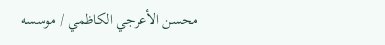محسن الأعرجي الكاظمي / موسسه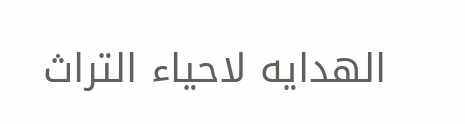الهدايه لاحياء التراث